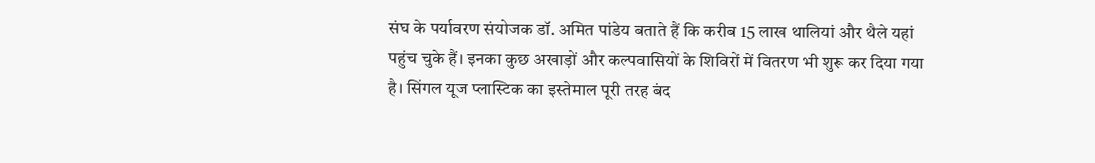संघ के पर्यावरण संयोजक डॉ. अमित पांडेय बताते हैं कि करीब 15 लाख थालियां और थैले यहां पहुंच चुके हैं। इनका कुछ अखाड़ों और कल्पवासियों के शिविरों में वितरण भी शुरू कर दिया गया है। सिंगल यूज प्लास्टिक का इस्तेमाल पूरी तरह बंद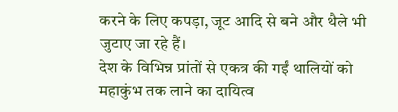करने के लिए कपड़ा, जूट आदि से बने और थैले भी जुटाए जा रहे हैं।
देश के विभिन्न प्रांतों से एकत्र की गईं थालियों को महाकुंभ तक लाने का दायित्व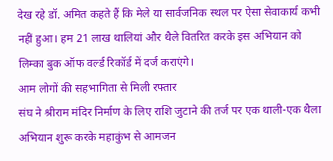देख रहे डॉ. अमित कहते हैं कि मेले या सार्वजनिक स्थल पर ऐसा सेवाकार्य कभी नहीं हुआ। हम 21 लाख थालियां और थैले वितरित करके इस अभियान को लिम्का बुक ऑफ वर्ल्ड रिकॉर्ड में दर्ज कराएंगे।
आम लोगों की सहभागिता से मिली रफ्तार
संघ ने श्रीराम मंदिर निर्माण के लिए राशि जुटाने की तर्ज पर एक थाली-एक थैला अभियान शुरू करके महाकुंभ से आमजन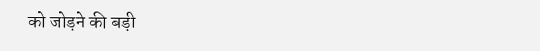को जोड़ने की बड़ी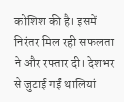कोशिश की है। इसमें निरंतर मिल रही सफलता ने और रफ्तार दी। देशभर से जुटाई गईं थालियां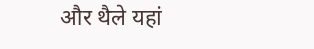और थैले यहां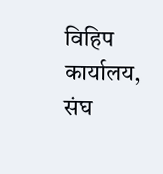विहिप कार्यालय, संघ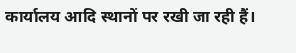कार्यालय आदि स्थानों पर रखी जा रही हैं।